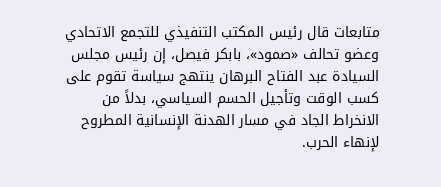متابعات قال رئيس المكتب التنفيذي للتجمع الاتحادي وعضو تحالف «صمود»، بابكر فيصل، إن رئيس مجلس السيادة عبد الفتاح البرهان ينتهج سياسة تقوم على كسب الوقت وتأجيل الحسم السياسي، بدلاً من الانخراط الجاد في مسار الهدنة الإنسانية المطروح لإنهاء الحرب.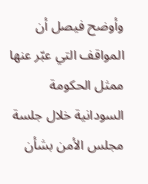وأوضح فيصل أن المواقف التي عبّر عنها ممثل الحكومة السودانية خلال جلسة مجلس الأمن بشأن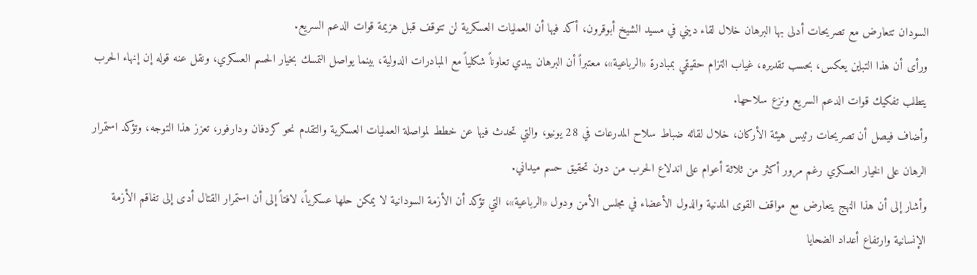السودان تتعارض مع تصريحات أدلى بها البرهان خلال لقاء ديني في مسيد الشيخ أبوقرون، أكد فيها أن العمليات العسكرية لن تتوقف قبل هزيمة قوات الدعم السريع.
ورأى أن هذا التباين يعكس، بحسب تقديره، غياب التزام حقيقي بمبادرة «الرباعية»، معتبراً أن البرهان يبدي تعاوناً شكلياً مع المبادرات الدولية، بينما يواصل التمسك بخيار الحسم العسكري، ونقل عنه قوله إن إنهاء الحرب يتطلب تفكيك قوات الدعم السريع ونزع سلاحها.
وأضاف فيصل أن تصريحات رئيس هيئة الأركان، خلال لقائه ضباط سلاح المدرعات في 28 يونيو، والتي تحدث فيها عن خطط لمواصلة العمليات العسكرية والتقدم نحو كردفان ودارفور، تعزز هذا التوجه، وتؤكد استمرار الرهان على الخيار العسكري رغم مرور أكثر من ثلاثة أعوام على اندلاع الحرب من دون تحقيق حسم ميداني.
وأشار إلى أن هذا النهج يتعارض مع مواقف القوى المدنية والدول الأعضاء في مجلس الأمن ودول «الرباعية»، التي تؤكد أن الأزمة السودانية لا يمكن حلها عسكرياً، لافتاً إلى أن استمرار القتال أدى إلى تفاقم الأزمة الإنسانية وارتفاع أعداد الضحايا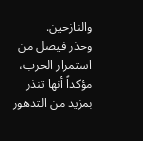والنازحين.
وحذر فيصل من استمرار الحرب، مؤكداً أنها تنذر بمزيد من التدهور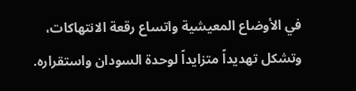في الأوضاع المعيشية واتساع رقعة الانتهاكات، وتشكل تهديداً متزايداً لوحدة السودان واستقراره.